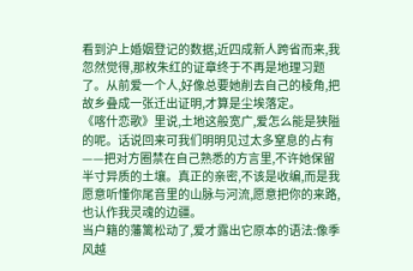看到沪上婚姻登记的数据,近四成新人跨省而来,我忽然觉得,那枚朱红的证章终于不再是地理习题了。从前爱一个人,好像总要她削去自己的棱角,把故乡叠成一张迁出证明,才算是尘埃落定。
《喀什恋歌》里说,土地这般宽广,爱怎么能是狭隘的呢。话说回来可我们明明见过太多窒息的占有——把对方圈禁在自己熟悉的方言里,不许她保留半寸异质的土壤。真正的亲密,不该是收编,而是我愿意听懂你尾音里的山脉与河流,愿意把你的来路,也认作我灵魂的边疆。
当户籍的藩篱松动了,爱才露出它原本的语法:像季风越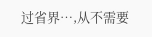过省界…,从不需要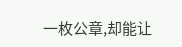一枚公章,却能让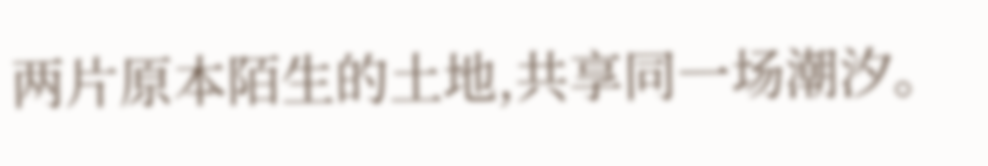两片原本陌生的土地,共享同一场潮汐。